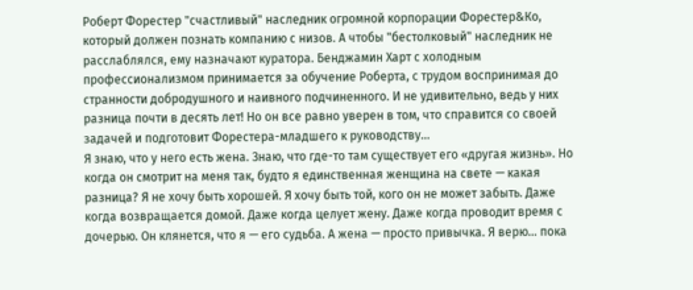Роберт Форестер "счастливый" наследник огромной корпорации Форестер&Ко, который должен познать компанию с низов. А чтобы "бестолковый" наследник не расслаблялся, ему назначают куратора. Бенджамин Харт с холодным профессионализмом принимается за обучение Роберта, с трудом воспринимая до странности добродушного и наивного подчиненного. И не удивительно, ведь у них разница почти в десять лет! Но он все равно уверен в том, что справится со своей задачей и подготовит Форестера-младшего к руководству...
Я знаю, что у него есть жена. Знаю, что где-то там существует его «другая жизнь». Но когда он смотрит на меня так, будто я единственная женщина на свете — какая разница? Я не хочу быть хорошей. Я хочу быть той, кого он не может забыть. Даже когда возвращается домой. Даже когда целует жену. Даже когда проводит время с дочерью. Он клянется, что я — его судьба. А жена — просто привычка. Я верю... пока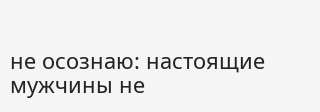не осознаю: настоящие мужчины не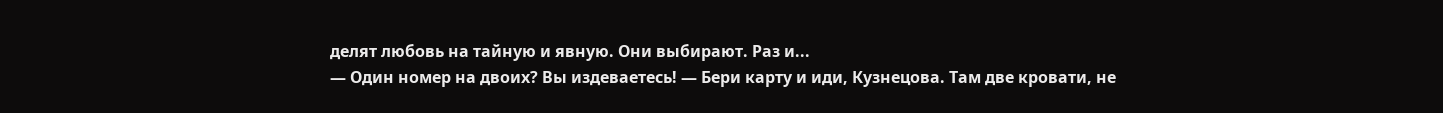делят любовь на тайную и явную. Они выбирают. Раз и...
— Один номер на двоих? Вы издеваетесь! — Бери карту и иди, Кузнецова. Там две кровати, не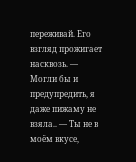переживай. Его взгляд прожигает насквозь. — Могли бы и предупредить, я даже пижаму не взяла.. — Ты не в моём вкусе,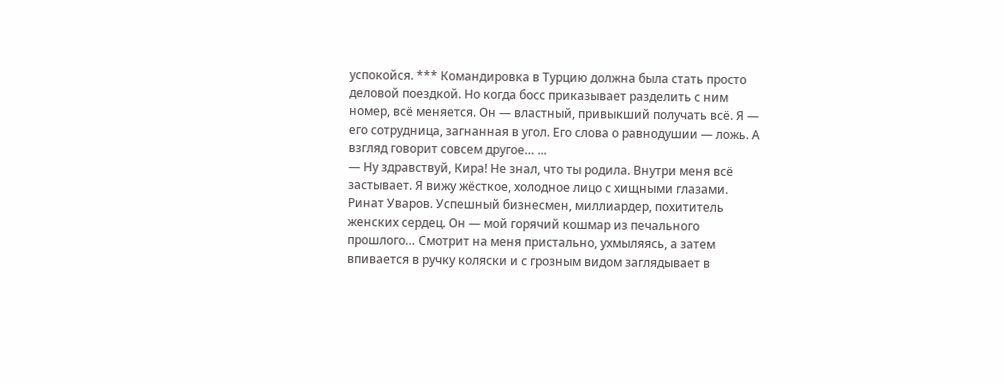успокойся. *** Командировка в Турцию должна была стать просто деловой поездкой. Но когда босс приказывает разделить с ним номер, всё меняется. Он — властный, привыкший получать всё. Я — его сотрудница, загнанная в угол. Его слова о равнодушии — ложь. А взгляд говорит совсем другое… ...
— Ну здравствуй, Кира! Не знал, что ты родила. Внутри меня всё застывает. Я вижу жёсткое, холодное лицо с хищными глазами. Ринат Уваров. Успешный бизнесмен, миллиардер, похититель женских сердец. Он — мой горячий кошмар из печального прошлого… Смотрит на меня пристально, ухмыляясь, а затем впивается в ручку коляски и с грозным видом заглядывает в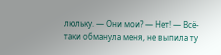люльку. — Они мои? — Нет! — Всё-таки обманула меня, не выпила ту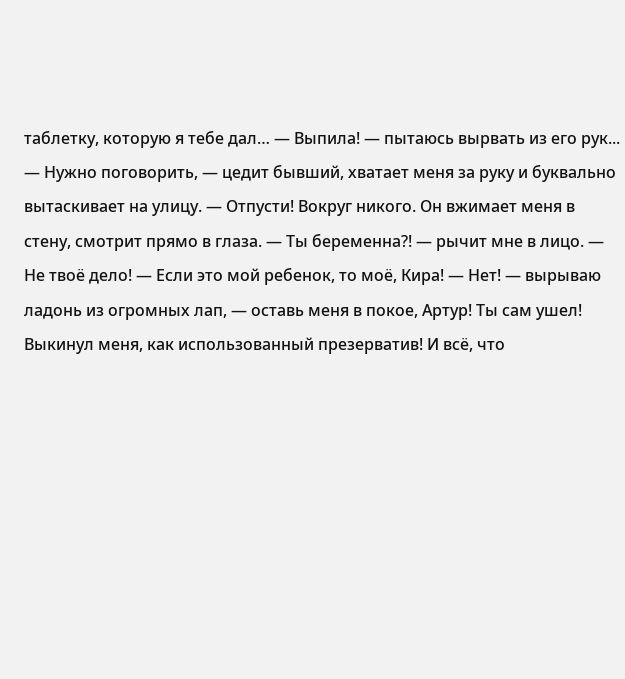таблетку, которую я тебе дал… — Выпила! — пытаюсь вырвать из его рук...
— Нужно поговорить, — цедит бывший, хватает меня за руку и буквально вытаскивает на улицу. — Отпусти! Вокруг никого. Он вжимает меня в стену, смотрит прямо в глаза. — Ты беременна?! — рычит мне в лицо. — Не твоё дело! — Если это мой ребенок, то моё, Кира! — Нет! — вырываю ладонь из огромных лап, — оставь меня в покое, Артур! Ты сам ушел! Выкинул меня, как использованный презерватив! И всё, что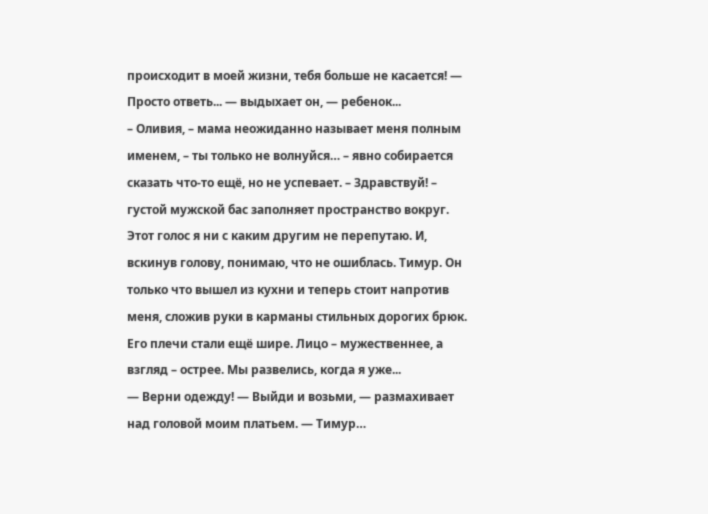происходит в моей жизни, тебя больше не касается! — Просто ответь... — выдыхает он, — ребенок...
– Оливия, – мама неожиданно называет меня полным именем, – ты только не волнуйся… – явно собирается сказать что-то ещё, но не успевает. – Здравствуй! – густой мужской бас заполняет пространство вокруг. Этот голос я ни с каким другим не перепутаю. И, вскинув голову, понимаю, что не ошиблась. Тимур. Он только что вышел из кухни и теперь стоит напротив меня, сложив руки в карманы стильных дорогих брюк. Его плечи стали ещё шире. Лицо – мужественнее, а взгляд – острее. Мы развелись, когда я уже...
— Верни одежду! — Выйди и возьми, — размахивает над головой моим платьем. — Тимур…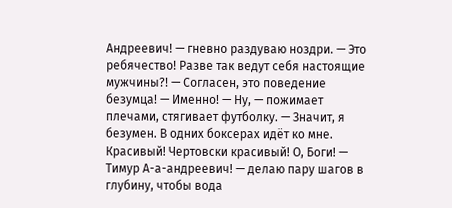Андреевич! — гневно раздуваю ноздри. — Это ребячество! Разве так ведут себя настоящие мужчины?! — Согласен, это поведение безумца! — Именно! — Ну, — пожимает плечами, стягивает футболку. — Значит, я безумен. В одних боксерах идёт ко мне. Красивый! Чертовски красивый! О, Боги! — Тимур А-а-андреевич! — делаю пару шагов в глубину, чтобы вода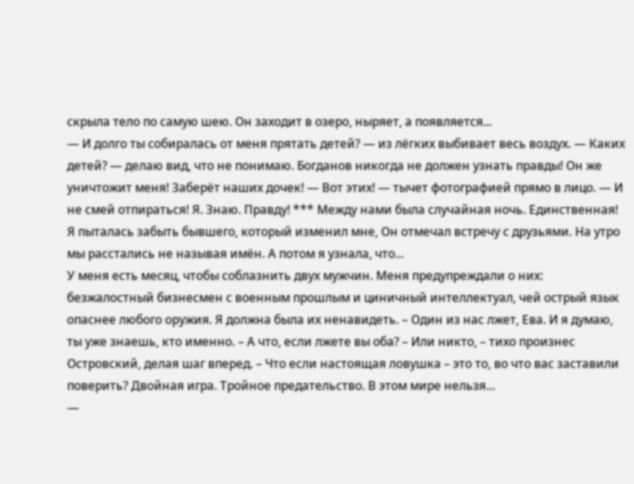скрыла тело по самую шею. Он заходит в озеро, ныряет, а появляется...
— И долго ты собиралась от меня прятать детей? — из лёгких выбивает весь воздух. — Каких детей? — делаю вид, что не понимаю. Богданов никогда не должен узнать правды! Он же уничтожит меня! Заберёт наших дочек! — Вот этих! — тычет фотографией прямо в лицо. — И не смей отпираться! Я. Знаю. Правду! *** Между нами была случайная ночь. Единственная! Я пыталась забыть бывшего, который изменил мне, Он отмечал встречу с друзьями. На утро мы расстались не называя имён. А потом я узнала, что...
У меня есть месяц, чтобы соблазнить двух мужчин. Меня предупреждали о них: безжалостный бизнесмен с военным прошлым и циничный интеллектуал, чей острый язык опаснее любого оружия. Я должна была их ненавидеть. – Один из нас лжет, Ева. И я думаю, ты уже знаешь, кто именно. – А что, если лжете вы оба? – Или никто, – тихо произнес Островский, делая шаг вперед. – Что если настоящая ловушка – это то, во что вас заставили поверить? Двойная игра. Тройное предательство. В этом мире нельзя...
—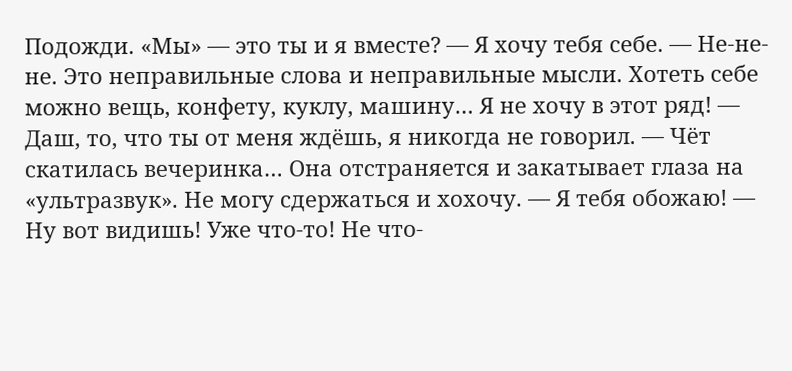Подожди. «Мы» — это ты и я вместе? — Я хочу тебя себе. — Не-не-не. Это неправильные слова и неправильные мысли. Хотеть себе можно вещь, конфету, куклу, машину… Я не хочу в этот ряд! — Даш, то, что ты от меня ждёшь, я никогда не говорил. — Чёт скатилась вечеринка… Она отстраняется и закатывает глаза на «ультразвук». Не могу сдержаться и хохочу. — Я тебя обожаю! — Ну вот видишь! Уже что-то! Не что-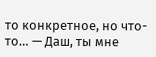то конкретное, но что-то… — Даш, ты мне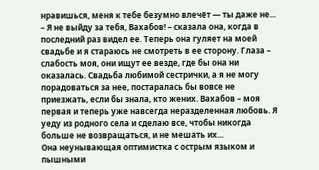нравишься, меня к тебе безумно влечёт — ты даже не...
– Я не выйду за тебя, Вахабов! – сказала она, когда в последний раз видел ее. Теперь она гуляет на моей свадьбе и я стараюсь не смотреть в ее сторону. Глаза – слабость моя, они ищут ее везде, где бы она ни оказалась. Свадьба любимой сестрички, а я не могу порадоваться за нее, постаралась бы вовсе не приезжать, если бы знала, кто жених. Вахабов – моя первая и теперь уже навсегда неразделенная любовь. Я уеду из родного села и сделаю все, чтобы никогда больше не возвращаться, и не мешать их...
Она неунывающая оптимистка с острым языком и пышными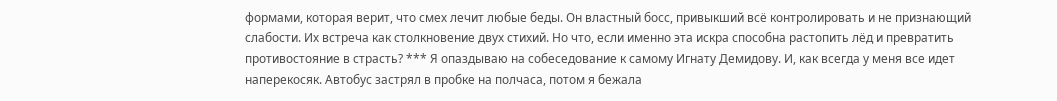формами, которая верит, что смех лечит любые беды. Он властный босс, привыкший всё контролировать и не признающий слабости. Их встреча как столкновение двух стихий. Но что, если именно эта искра способна растопить лёд и превратить противостояние в страсть? *** Я опаздываю на собеседование к самому Игнату Демидову. И, как всегда у меня все идет наперекосяк. Автобус застрял в пробке на полчаса, потом я бежала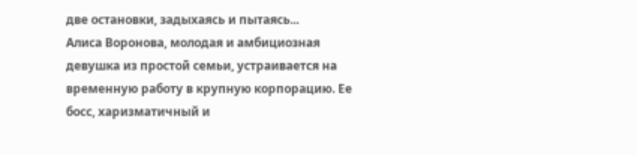две остановки, задыхаясь и пытаясь...
Алиса Воронова, молодая и амбициозная девушка из простой семьи, устраивается на временную работу в крупную корпорацию. Ее босс, харизматичный и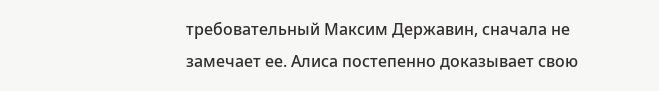требовательный Максим Державин, сначала не замечает ее. Алиса постепенно доказывает свою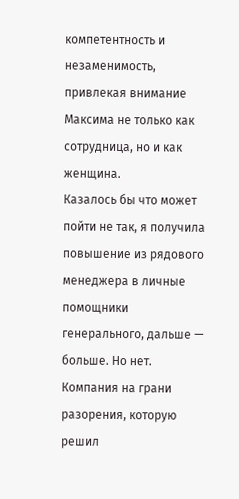компетентность и незаменимость, привлекая внимание Максима не только как сотрудница, но и как женщина.
Казалось бы что может пойти не так, я получила повышение из рядового менеджера в личные помощники генерального, дальше — больше. Но нет. Компания на грани разорения, которую решил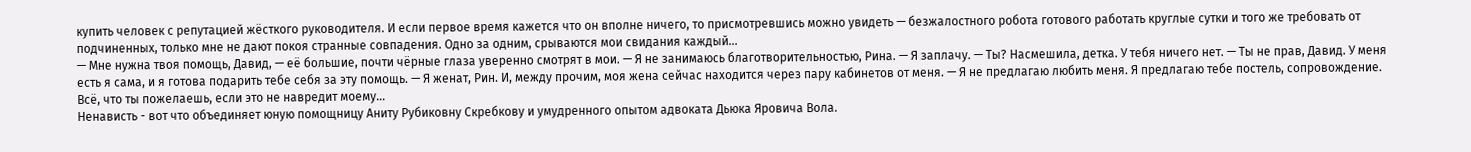купить человек с репутацией жёсткого руководителя. И если первое время кажется что он вполне ничего, то присмотревшись можно увидеть — безжалостного робота готового работать круглые сутки и того же требовать от подчиненных, только мне не дают покоя странные совпадения. Одно за одним, срываются мои свидания каждый...
— Мне нужна твоя помощь, Давид, — её большие, почти чёрные глаза уверенно смотрят в мои. — Я не занимаюсь благотворительностью, Рина. — Я заплачу. — Ты? Насмешила, детка. У тебя ничего нет. — Ты не прав, Давид. У меня есть я сама, и я готова подарить тебе себя за эту помощь. — Я женат, Рин. И, между прочим, моя жена сейчас находится через пару кабинетов от меня. — Я не предлагаю любить меня. Я предлагаю тебе постель, сопровождение. Всё, что ты пожелаешь, если это не навредит моему...
Ненависть - вот что объединяет юную помощницу Аниту Рубиковну Скребкову и умудренного опытом адвоката Дьюка Яровича Вола.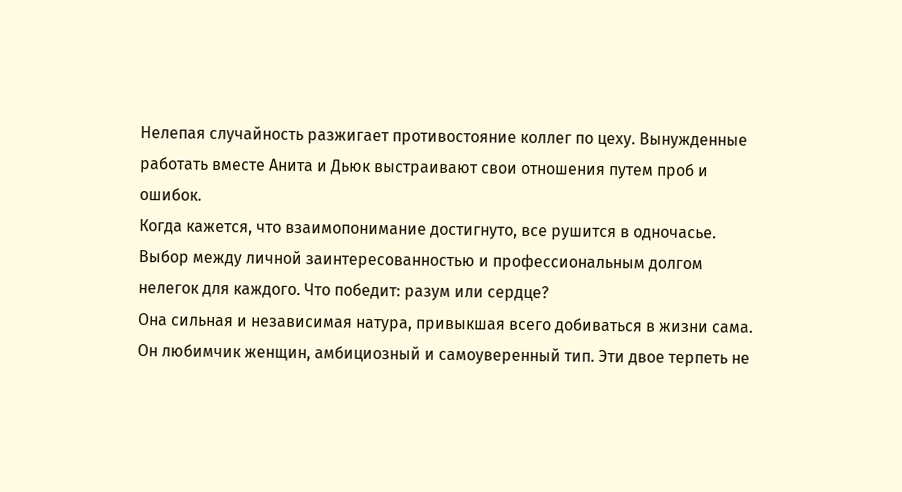Нелепая случайность разжигает противостояние коллег по цеху. Вынужденные работать вместе Анита и Дьюк выстраивают свои отношения путем проб и ошибок.
Когда кажется, что взаимопонимание достигнуто, все рушится в одночасье.
Выбор между личной заинтересованностью и профессиональным долгом нелегок для каждого. Что победит: разум или сердце?
Она сильная и независимая натура, привыкшая всего добиваться в жизни сама. Он любимчик женщин, амбициозный и самоуверенный тип. Эти двое терпеть не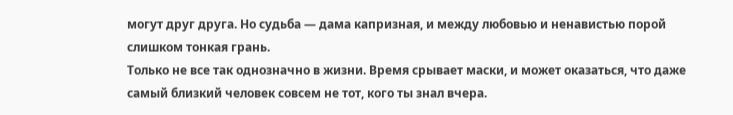могут друг друга. Но судьба — дама капризная, и между любовью и ненавистью порой слишком тонкая грань.
Только не все так однозначно в жизни. Время срывает маски, и может оказаться, что даже самый близкий человек совсем не тот, кого ты знал вчера.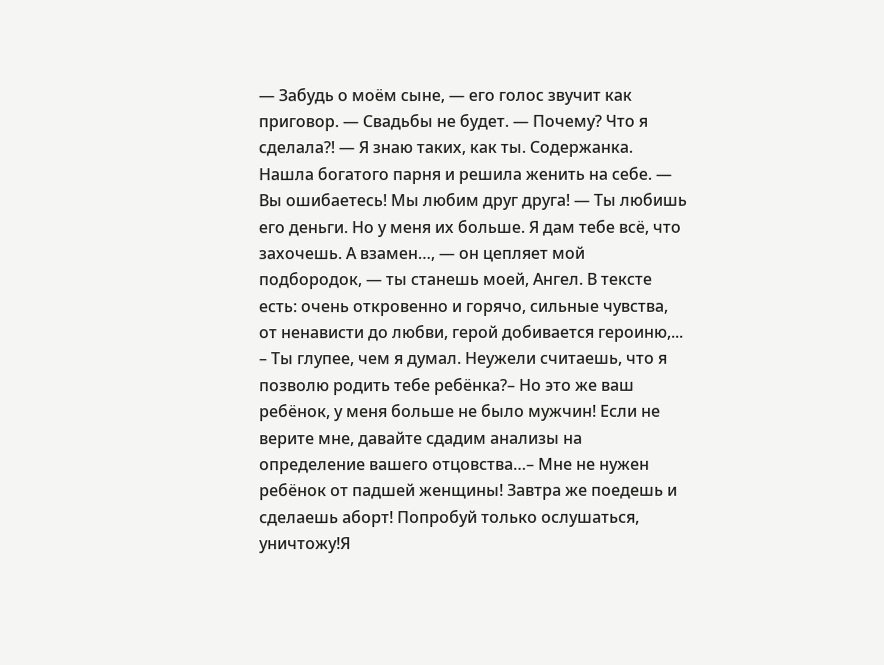— Забудь о моём сыне, — его голос звучит как приговор. — Свадьбы не будет. — Почему? Что я сделала?! — Я знаю таких, как ты. Содержанка. Нашла богатого парня и решила женить на себе. — Вы ошибаетесь! Мы любим друг друга! — Ты любишь его деньги. Но у меня их больше. Я дам тебе всё, что захочешь. А взамен…, — он цепляет мой подбородок, — ты станешь моей, Ангел. В тексте есть: очень откровенно и горячо, сильные чувства, от ненависти до любви, герой добивается героиню,...
– Ты глупее, чем я думал. Неужели считаешь, что я позволю родить тебе ребёнка?– Но это же ваш ребёнок, у меня больше не было мужчин! Если не верите мне, давайте сдадим анализы на определение вашего отцовства…– Мне не нужен ребёнок от падшей женщины! Завтра же поедешь и сделаешь аборт! Попробуй только ослушаться, уничтожу!Я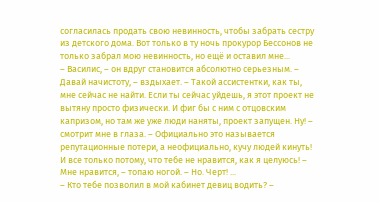согласилась продать свою невинность, чтобы забрать сестру из детского дома. Вот только в ту ночь прокурор Бессонов не только забрал мою невинность, но ещё и оставил мне...
– Василис, – он вдруг становится абсолютно серьезным. – Давай начистоту, – вздыхает. – Такой ассистентки, как ты, мне сейчас не найти. Если ты сейчас уйдешь, я этот проект не вытяну просто физически. И фиг бы с ним с отцовским капризом, но там же уже люди наняты, проект запущен. Ну! – смотрит мне в глаза. – Официально это называется репутационные потери, а неофициально, кучу людей кинуть! И все только потому, что тебе не нравится, как я целуюсь! – Мне нравится, – топаю ногой. – Но. Черт! ...
– Кто тебе позволил в мой кабинет девиц водить? –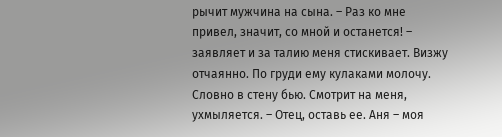рычит мужчина на сына. – Раз ко мне привел, значит, со мной и останется! – заявляет и за талию меня стискивает. Визжу отчаянно. По груди ему кулаками молочу. Словно в стену бью. Смотрит на меня, ухмыляется. – Отец, оставь ее. Аня – моя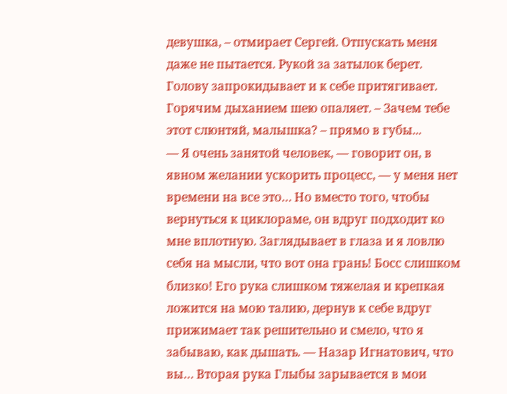девушка, – отмирает Сергей. Отпускать меня даже не пытается. Рукой за затылок берет. Голову запрокидывает и к себе притягивает. Горячим дыханием шею опаляет. – Зачем тебе этот слюнтяй, малышка? – прямо в губы...
— Я очень занятой человек, — говорит он, в явном желании ускорить процесс, — у меня нет времени на все это… Но вместо того, чтобы вернуться к циклораме, он вдруг подходит ко мне вплотную. Заглядывает в глаза и я ловлю себя на мысли, что вот она грань! Босс слишком близко! Его рука слишком тяжелая и крепкая ложится на мою талию, дернув к себе вдруг прижимает так решительно и смело, что я забываю, как дышать. — Назар Игнатович, что вы… Вторая рука Глыбы зарывается в мои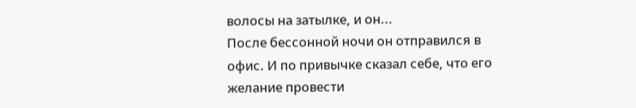волосы на затылке, и он...
После бессонной ночи он отправился в офис. И по привычке сказал себе, что его желание провести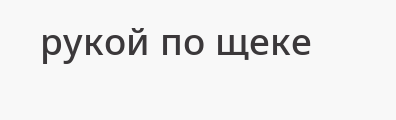рукой по щеке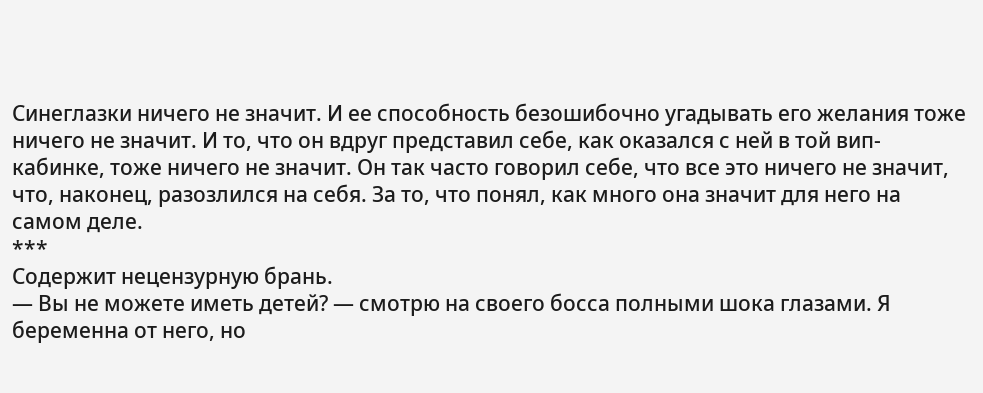Синеглазки ничего не значит. И ее способность безошибочно угадывать его желания тоже ничего не значит. И то, что он вдруг представил себе, как оказался с ней в той вип-кабинке, тоже ничего не значит. Он так часто говорил себе, что все это ничего не значит, что, наконец, разозлился на себя. За то, что понял, как много она значит для него на самом деле.
***
Содержит нецензурную брань.
— Вы не можете иметь детей? — смотрю на своего босса полными шока глазами. Я беременна от него, но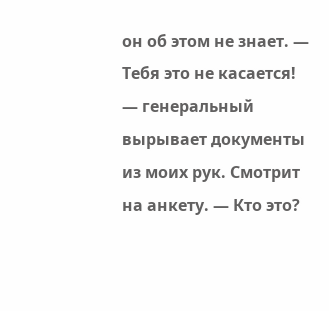он об этом не знает. — Тебя это не касается! — генеральный вырывает документы из моих рук. Смотрит на анкету. — Кто это?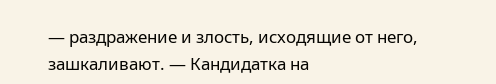— раздражение и злость, исходящие от него, зашкаливают. — Кандидатка на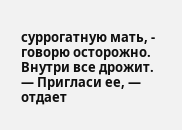суррогатную мать, - говорю осторожно. Внутри все дрожит. — Пригласи ее, — отдает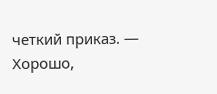четкий приказ. — Хорошо,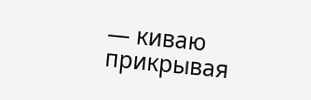— киваю прикрывая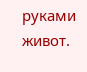руками живот.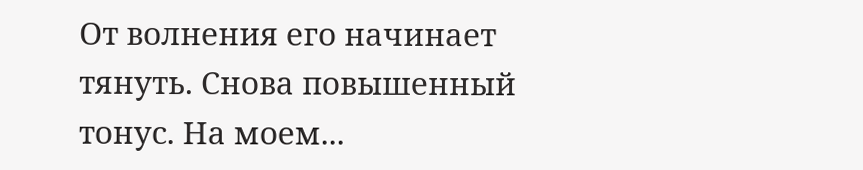От волнения его начинает тянуть. Снова повышенный тонус. На моем...